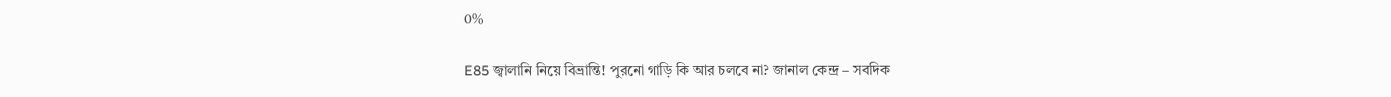0%

E85 জ্বালানি নিয়ে বিভ্রান্তি! পুরনো গাড়ি কি আর চলবে না? জানাল কেন্দ্র – সবদিক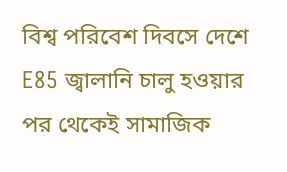বিশ্ব পরিবেশ দিবসে দেশে E85 জ্বালানি চালু হওয়ার পর থেকেই সামাজিক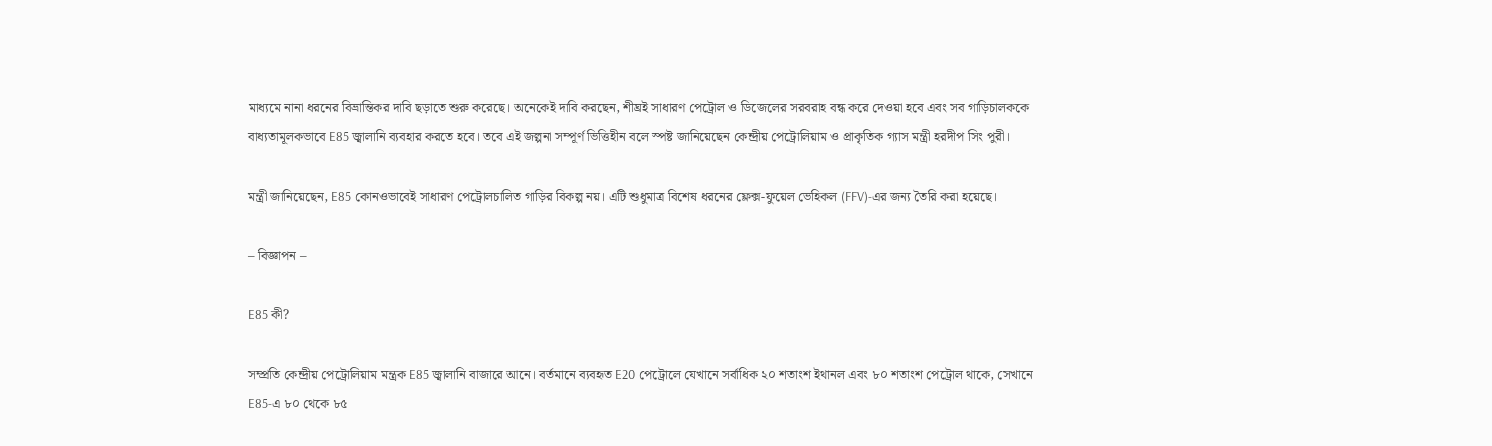মাধ্যমে নানা ধরনের বিভ্রান্তিকর দাবি ছড়াতে শুরু করেছে। অনেকেই দাবি করছেন, শীঘ্রই সাধারণ পেট্রোল ও ডিজেলের সরবরাহ বন্ধ করে দেওয়া হবে এবং সব গাড়িচালককে বাধ্যতামূলকভাবে E85 জ্বালানি ব্যবহার করতে হবে। তবে এই জল্পনা সম্পূর্ণ ভিত্তিহীন বলে স্পষ্ট জানিয়েছেন কেন্দ্রীয় পেট্রোলিয়াম ও প্রাকৃতিক গ্যাস মন্ত্রী হরদীপ সিং পুরী।

মন্ত্রী জানিয়েছেন, E85 কোনওভাবেই সাধারণ পেট্রোলচালিত গাড়ির বিকল্প নয়। এটি শুধুমাত্র বিশেষ ধরনের ফ্লেক্স-ফুয়েল ভেহিকল (FFV)-এর জন্য তৈরি করা হয়েছে।

– বিজ্ঞাপন –

E85 কী?

সম্প্রতি কেন্দ্রীয় পেট্রোলিয়াম মন্ত্রক E85 জ্বালানি বাজারে আনে। বর্তমানে ব্যবহৃত E20 পেট্রোলে যেখানে সর্বাধিক ২০ শতাংশ ইথানল এবং ৮০ শতাংশ পেট্রোল থাকে, সেখানে E85-এ ৮০ থেকে ৮৫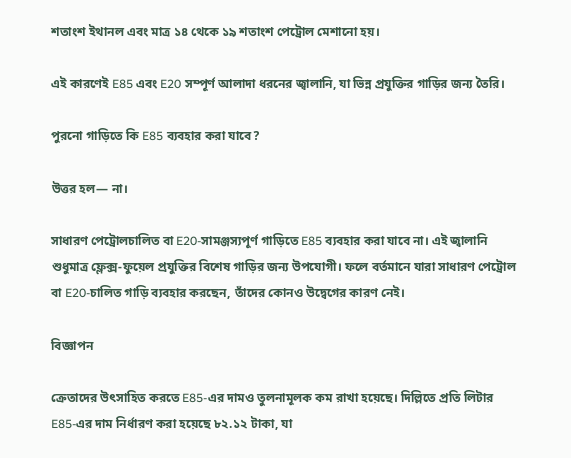শতাংশ ইথানল এবং মাত্র ১৪ থেকে ১৯ শতাংশ পেট্রোল মেশানো হয়।

এই কারণেই E85 এবং E20 সম্পূর্ণ আলাদা ধরনের জ্বালানি, যা ভিন্ন প্রযুক্তির গাড়ির জন্য তৈরি।

পুরনো গাড়িতে কি E85 ব্যবহার করা যাবে?

উত্তর হল— না।

সাধারণ পেট্রোলচালিত বা E20-সামঞ্জস্যপূর্ণ গাড়িতে E85 ব্যবহার করা যাবে না। এই জ্বালানি শুধুমাত্র ফ্লেক্স-ফুয়েল প্রযুক্তির বিশেষ গাড়ির জন্য উপযোগী। ফলে বর্তমানে যারা সাধারণ পেট্রোল বা E20-চালিত গাড়ি ব্যবহার করছেন, তাঁদের কোনও উদ্বেগের কারণ নেই।

বিজ্ঞাপন

ক্রেতাদের উৎসাহিত করতে E85-এর দামও তুলনামূলক কম রাখা হয়েছে। দিল্লিতে প্রতি লিটার E85-এর দাম নির্ধারণ করা হয়েছে ৮২.১২ টাকা, যা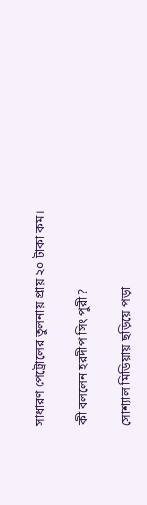সাধারণ পেট্রোলের তুলনায় প্রায় ২০ টাকা কম।

কী বললেন হরদীপ সিং পুরী?

সোশ্যাল মিডিয়ায় ছড়িয়ে পড়া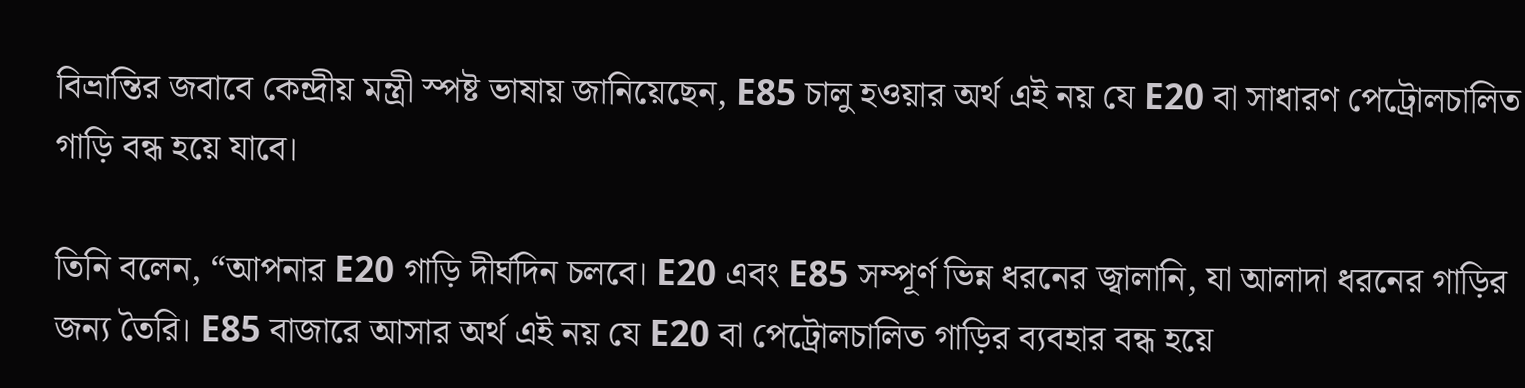বিভ্রান্তির জবাবে কেন্দ্রীয় মন্ত্রী স্পষ্ট ভাষায় জানিয়েছেন, E85 চালু হওয়ার অর্থ এই নয় যে E20 বা সাধারণ পেট্রোলচালিত গাড়ি বন্ধ হয়ে যাবে।

তিনি বলেন, “আপনার E20 গাড়ি দীর্ঘদিন চলবে। E20 এবং E85 সম্পূর্ণ ভিন্ন ধরনের জ্বালানি, যা আলাদা ধরনের গাড়ির জন্য তৈরি। E85 বাজারে আসার অর্থ এই নয় যে E20 বা পেট্রোলচালিত গাড়ির ব্যবহার বন্ধ হয়ে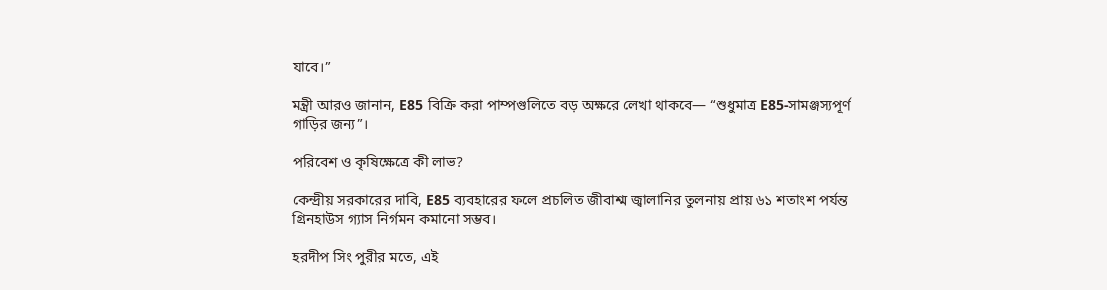যাবে।”

মন্ত্রী আরও জানান, E85 বিক্রি করা পাম্পগুলিতে বড় অক্ষরে লেখা থাকবে— “শুধুমাত্র E85-সামঞ্জস্যপূর্ণ গাড়ির জন্য”।

পরিবেশ ও কৃষিক্ষেত্রে কী লাভ?

কেন্দ্রীয় সরকারের দাবি, E85 ব্যবহারের ফলে প্রচলিত জীবাশ্ম জ্বালানির তুলনায় প্রায় ৬১ শতাংশ পর্যন্ত গ্রিনহাউস গ্যাস নির্গমন কমানো সম্ভব।

হরদীপ সিং পুরীর মতে, এই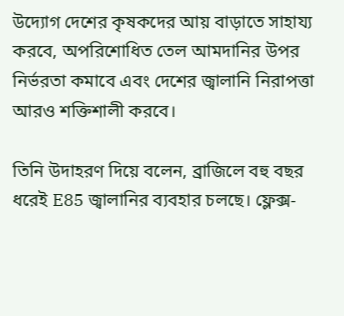উদ্যোগ দেশের কৃষকদের আয় বাড়াতে সাহায্য করবে, অপরিশোধিত তেল আমদানির উপর নির্ভরতা কমাবে এবং দেশের জ্বালানি নিরাপত্তা আরও শক্তিশালী করবে।

তিনি উদাহরণ দিয়ে বলেন, ব্রাজিলে বহু বছর ধরেই E85 জ্বালানির ব্যবহার চলছে। ফ্লেক্স-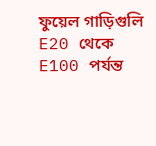ফুয়েল গাড়িগুলি E20 থেকে E100 পর্যন্ত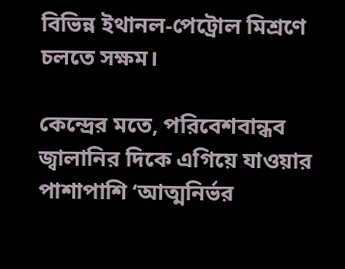বিভিন্ন ইথানল-পেট্রোল মিশ্রণে চলতে সক্ষম।

কেন্দ্রের মতে, পরিবেশবান্ধব জ্বালানির দিকে এগিয়ে যাওয়ার পাশাপাশি ‘আত্মনির্ভর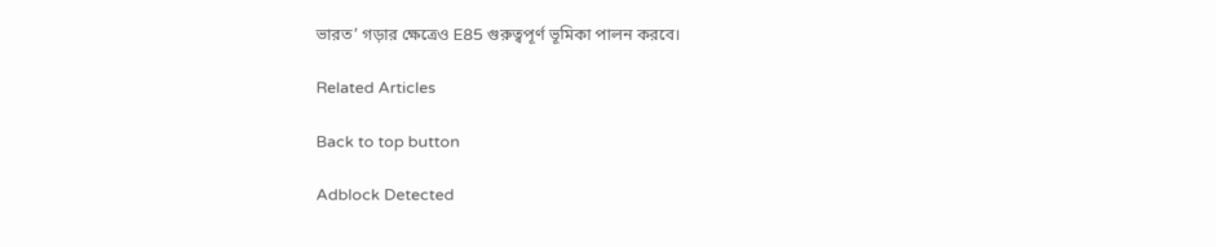ভারত’ গড়ার ক্ষেত্রেও E85 গুরুত্বপূর্ণ ভূমিকা পালন করবে।

Related Articles

Back to top button

Adblock Detected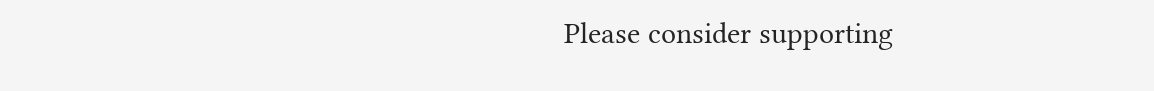Please consider supporting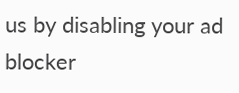us by disabling your ad blocker